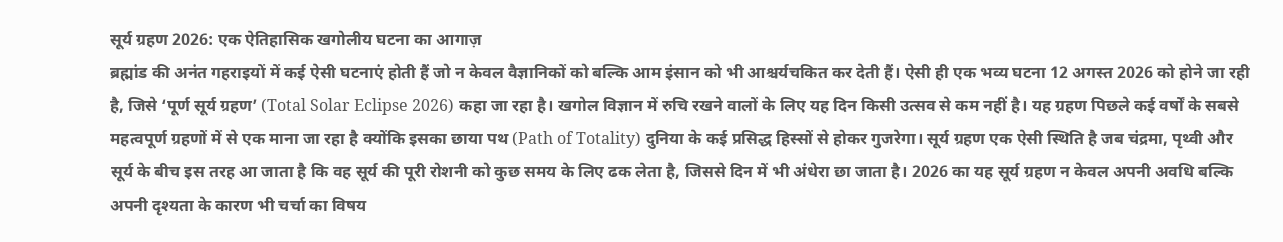सूर्य ग्रहण 2026: एक ऐतिहासिक खगोलीय घटना का आगाज़
ब्रह्मांड की अनंत गहराइयों में कई ऐसी घटनाएं होती हैं जो न केवल वैज्ञानिकों को बल्कि आम इंसान को भी आश्चर्यचकित कर देती हैं। ऐसी ही एक भव्य घटना 12 अगस्त 2026 को होने जा रही है, जिसे ‘पूर्ण सूर्य ग्रहण’ (Total Solar Eclipse 2026) कहा जा रहा है। खगोल विज्ञान में रुचि रखने वालों के लिए यह दिन किसी उत्सव से कम नहीं है। यह ग्रहण पिछले कई वर्षों के सबसे महत्वपूर्ण ग्रहणों में से एक माना जा रहा है क्योंकि इसका छाया पथ (Path of Totality) दुनिया के कई प्रसिद्ध हिस्सों से होकर गुजरेगा। सूर्य ग्रहण एक ऐसी स्थिति है जब चंद्रमा, पृथ्वी और सूर्य के बीच इस तरह आ जाता है कि वह सूर्य की पूरी रोशनी को कुछ समय के लिए ढक लेता है, जिससे दिन में भी अंधेरा छा जाता है। 2026 का यह सूर्य ग्रहण न केवल अपनी अवधि बल्कि अपनी दृश्यता के कारण भी चर्चा का विषय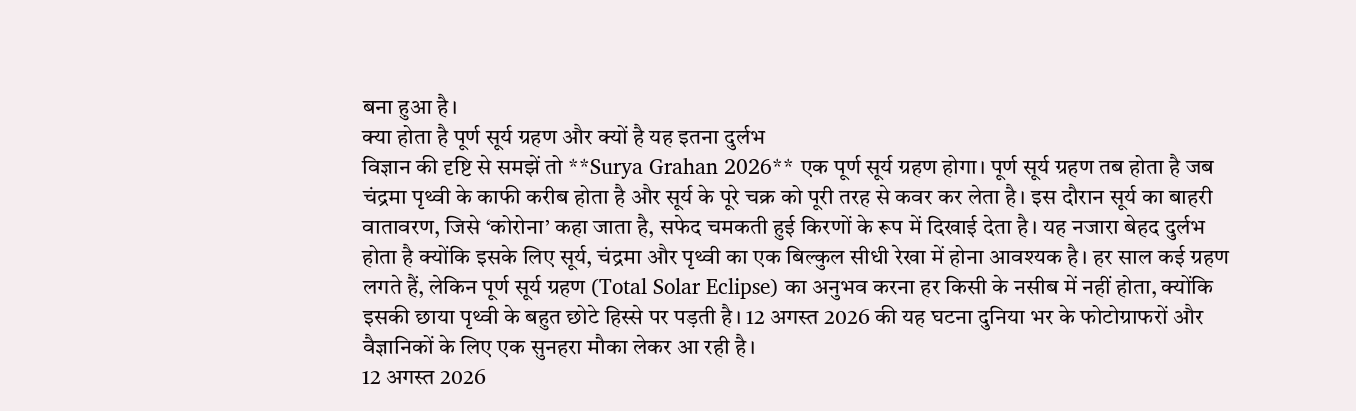बना हुआ है।
क्या होता है पूर्ण सूर्य ग्रहण और क्यों है यह इतना दुर्लभ
विज्ञान की दृष्टि से समझें तो **Surya Grahan 2026** एक पूर्ण सूर्य ग्रहण होगा। पूर्ण सूर्य ग्रहण तब होता है जब चंद्रमा पृथ्वी के काफी करीब होता है और सूर्य के पूरे चक्र को पूरी तरह से कवर कर लेता है। इस दौरान सूर्य का बाहरी वातावरण, जिसे ‘कोरोना’ कहा जाता है, सफेद चमकती हुई किरणों के रूप में दिखाई देता है। यह नजारा बेहद दुर्लभ होता है क्योंकि इसके लिए सूर्य, चंद्रमा और पृथ्वी का एक बिल्कुल सीधी रेखा में होना आवश्यक है। हर साल कई ग्रहण लगते हैं, लेकिन पूर्ण सूर्य ग्रहण (Total Solar Eclipse) का अनुभव करना हर किसी के नसीब में नहीं होता, क्योंकि इसकी छाया पृथ्वी के बहुत छोटे हिस्से पर पड़ती है। 12 अगस्त 2026 की यह घटना दुनिया भर के फोटोग्राफरों और वैज्ञानिकों के लिए एक सुनहरा मौका लेकर आ रही है।
12 अगस्त 2026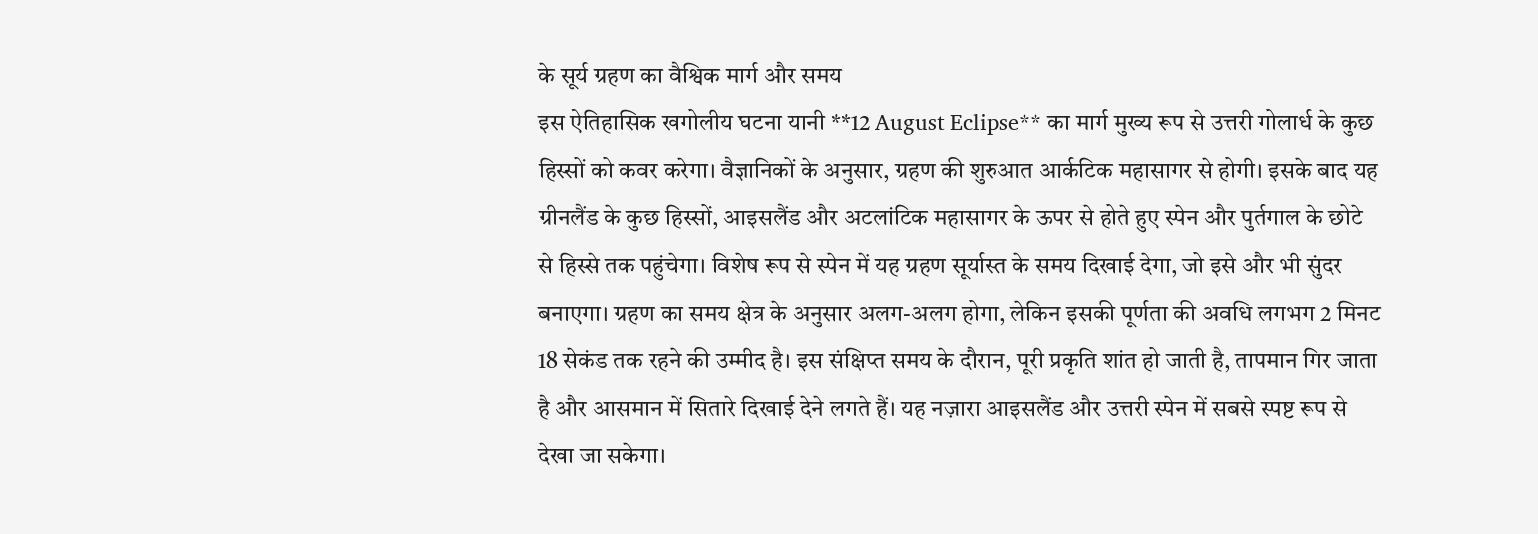के सूर्य ग्रहण का वैश्विक मार्ग और समय
इस ऐतिहासिक खगोलीय घटना यानी **12 August Eclipse** का मार्ग मुख्य रूप से उत्तरी गोलार्ध के कुछ हिस्सों को कवर करेगा। वैज्ञानिकों के अनुसार, ग्रहण की शुरुआत आर्कटिक महासागर से होगी। इसके बाद यह ग्रीनलैंड के कुछ हिस्सों, आइसलैंड और अटलांटिक महासागर के ऊपर से होते हुए स्पेन और पुर्तगाल के छोटे से हिस्से तक पहुंचेगा। विशेष रूप से स्पेन में यह ग्रहण सूर्यास्त के समय दिखाई देगा, जो इसे और भी सुंदर बनाएगा। ग्रहण का समय क्षेत्र के अनुसार अलग-अलग होगा, लेकिन इसकी पूर्णता की अवधि लगभग 2 मिनट 18 सेकंड तक रहने की उम्मीद है। इस संक्षिप्त समय के दौरान, पूरी प्रकृति शांत हो जाती है, तापमान गिर जाता है और आसमान में सितारे दिखाई देने लगते हैं। यह नज़ारा आइसलैंड और उत्तरी स्पेन में सबसे स्पष्ट रूप से देखा जा सकेगा।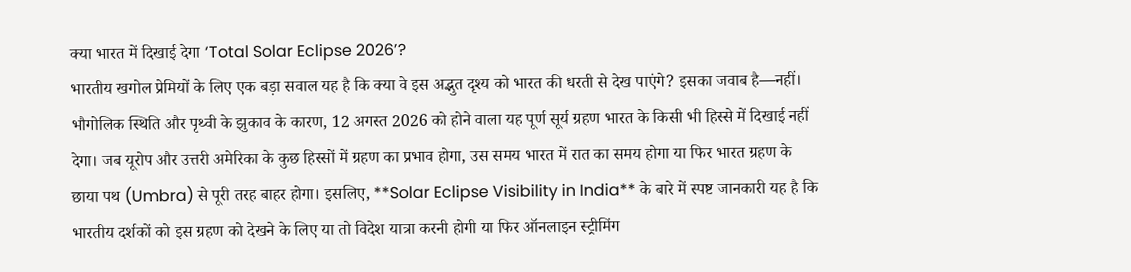क्या भारत में दिखाई देगा ‘Total Solar Eclipse 2026’?
भारतीय खगोल प्रेमियों के लिए एक बड़ा सवाल यह है कि क्या वे इस अद्भुत दृश्य को भारत की धरती से देख पाएंगे? इसका जवाब है—नहीं। भौगोलिक स्थिति और पृथ्वी के झुकाव के कारण, 12 अगस्त 2026 को होने वाला यह पूर्ण सूर्य ग्रहण भारत के किसी भी हिस्से में दिखाई नहीं देगा। जब यूरोप और उत्तरी अमेरिका के कुछ हिस्सों में ग्रहण का प्रभाव होगा, उस समय भारत में रात का समय होगा या फिर भारत ग्रहण के छाया पथ (Umbra) से पूरी तरह बाहर होगा। इसलिए, **Solar Eclipse Visibility in India** के बारे में स्पष्ट जानकारी यह है कि भारतीय दर्शकों को इस ग्रहण को देखने के लिए या तो विदेश यात्रा करनी होगी या फिर ऑनलाइन स्ट्रीमिंग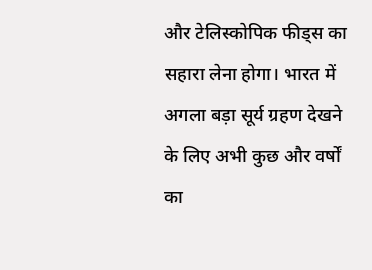और टेलिस्कोपिक फीड्स का सहारा लेना होगा। भारत में अगला बड़ा सूर्य ग्रहण देखने के लिए अभी कुछ और वर्षों का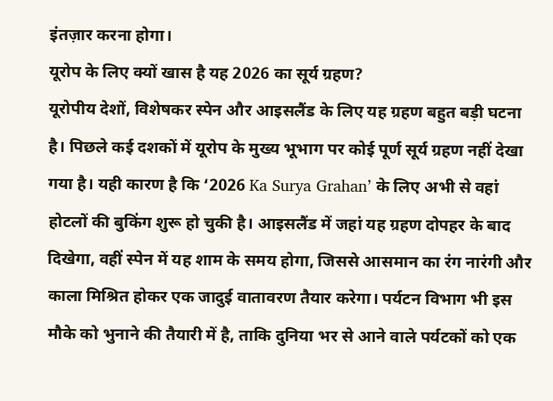इंतज़ार करना होगा।
यूरोप के लिए क्यों खास है यह 2026 का सूर्य ग्रहण?
यूरोपीय देशों, विशेषकर स्पेन और आइसलैंड के लिए यह ग्रहण बहुत बड़ी घटना है। पिछले कई दशकों में यूरोप के मुख्य भूभाग पर कोई पूर्ण सूर्य ग्रहण नहीं देखा गया है। यही कारण है कि ‘2026 Ka Surya Grahan’ के लिए अभी से वहां होटलों की बुकिंग शुरू हो चुकी है। आइसलैंड में जहां यह ग्रहण दोपहर के बाद दिखेगा, वहीं स्पेन में यह शाम के समय होगा, जिससे आसमान का रंग नारंगी और काला मिश्रित होकर एक जादुई वातावरण तैयार करेगा। पर्यटन विभाग भी इस मौके को भुनाने की तैयारी में है, ताकि दुनिया भर से आने वाले पर्यटकों को एक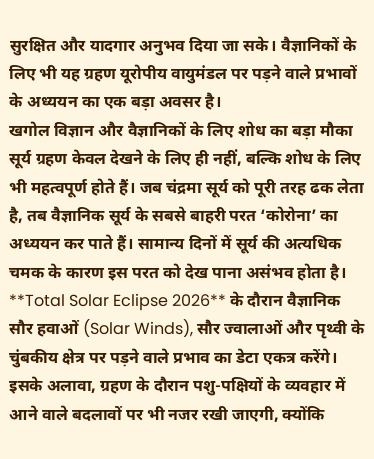सुरक्षित और यादगार अनुभव दिया जा सके। वैज्ञानिकों के लिए भी यह ग्रहण यूरोपीय वायुमंडल पर पड़ने वाले प्रभावों के अध्ययन का एक बड़ा अवसर है।
खगोल विज्ञान और वैज्ञानिकों के लिए शोध का बड़ा मौका
सूर्य ग्रहण केवल देखने के लिए ही नहीं, बल्कि शोध के लिए भी महत्वपूर्ण होते हैं। जब चंद्रमा सूर्य को पूरी तरह ढक लेता है, तब वैज्ञानिक सूर्य के सबसे बाहरी परत ‘कोरोना’ का अध्ययन कर पाते हैं। सामान्य दिनों में सूर्य की अत्यधिक चमक के कारण इस परत को देख पाना असंभव होता है। **Total Solar Eclipse 2026** के दौरान वैज्ञानिक सौर हवाओं (Solar Winds), सौर ज्वालाओं और पृथ्वी के चुंबकीय क्षेत्र पर पड़ने वाले प्रभाव का डेटा एकत्र करेंगे। इसके अलावा, ग्रहण के दौरान पशु-पक्षियों के व्यवहार में आने वाले बदलावों पर भी नजर रखी जाएगी, क्योंकि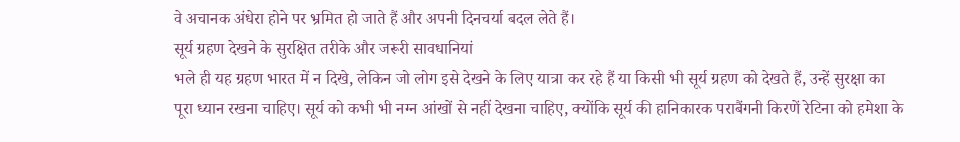वे अचानक अंधेरा होने पर भ्रमित हो जाते हैं और अपनी दिनचर्या बदल लेते हैं।
सूर्य ग्रहण देखने के सुरक्षित तरीके और जरूरी सावधानियां
भले ही यह ग्रहण भारत में न दिखे, लेकिन जो लोग इसे देखने के लिए यात्रा कर रहे हैं या किसी भी सूर्य ग्रहण को देखते हैं, उन्हें सुरक्षा का पूरा ध्यान रखना चाहिए। सूर्य को कभी भी नग्न आंखों से नहीं देखना चाहिए, क्योंकि सूर्य की हानिकारक पराबैंगनी किरणें रेटिना को हमेशा के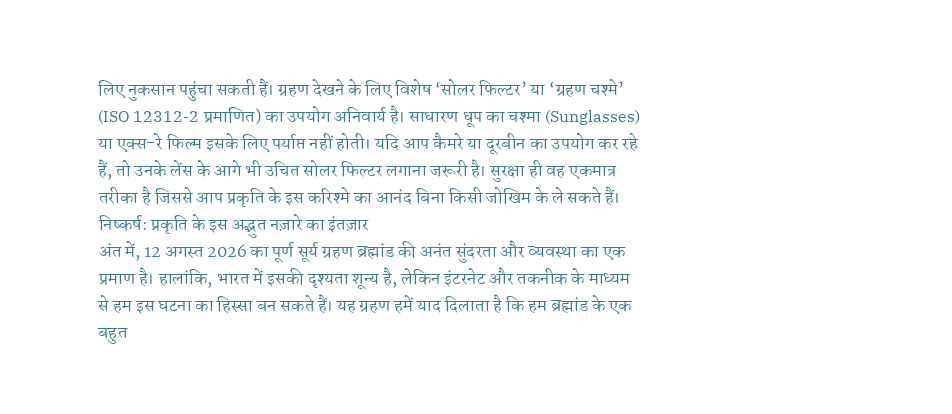लिए नुकसान पहुंचा सकती हैं। ग्रहण देखने के लिए विशेष ‘सोलर फिल्टर’ या ‘ग्रहण चश्मे’ (ISO 12312-2 प्रमाणित) का उपयोग अनिवार्य है। साधारण धूप का चश्मा (Sunglasses) या एक्स-रे फिल्म इसके लिए पर्याप्त नहीं होती। यदि आप कैमरे या दूरबीन का उपयोग कर रहे हैं, तो उनके लेंस के आगे भी उचित सोलर फिल्टर लगाना जरूरी है। सुरक्षा ही वह एकमात्र तरीका है जिससे आप प्रकृति के इस करिश्मे का आनंद बिना किसी जोखिम के ले सकते हैं।
निष्कर्ष: प्रकृति के इस अद्भुत नज़ारे का इंतज़ार
अंत में, 12 अगस्त 2026 का पूर्ण सूर्य ग्रहण ब्रह्मांड की अनंत सुंदरता और व्यवस्था का एक प्रमाण है। हालांकि, भारत में इसकी दृश्यता शून्य है, लेकिन इंटरनेट और तकनीक के माध्यम से हम इस घटना का हिस्सा बन सकते हैं। यह ग्रहण हमें याद दिलाता है कि हम ब्रह्मांड के एक बहुत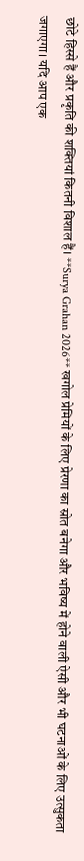छोटे हिस्से हैं और प्रकृति की शक्तियां कितनी विशाल हैं। **Surya Grahan 2026** खगोल प्रेमियों के लिए प्रेरणा का स्रोत बनेगा और भविष्य में होने वाली ऐसी और भी घटनाओं के लिए उत्सुकता जगाएगा। यदि आप एक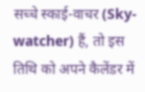सच्चे स्काई-वाचर (Sky-watcher) हैं, तो इस तिथि को अपने कैलेंडर में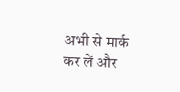अभी से मार्क कर लें और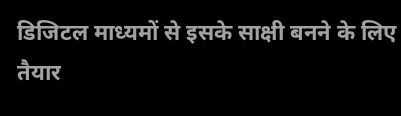डिजिटल माध्यमों से इसके साक्षी बनने के लिए तैयार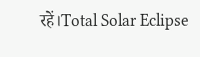रहें।Total Solar Eclipse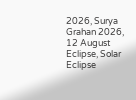2026, Surya Grahan 2026, 12 August Eclipse, Solar Eclipse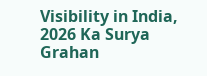Visibility in India, 2026 Ka Surya Grahan